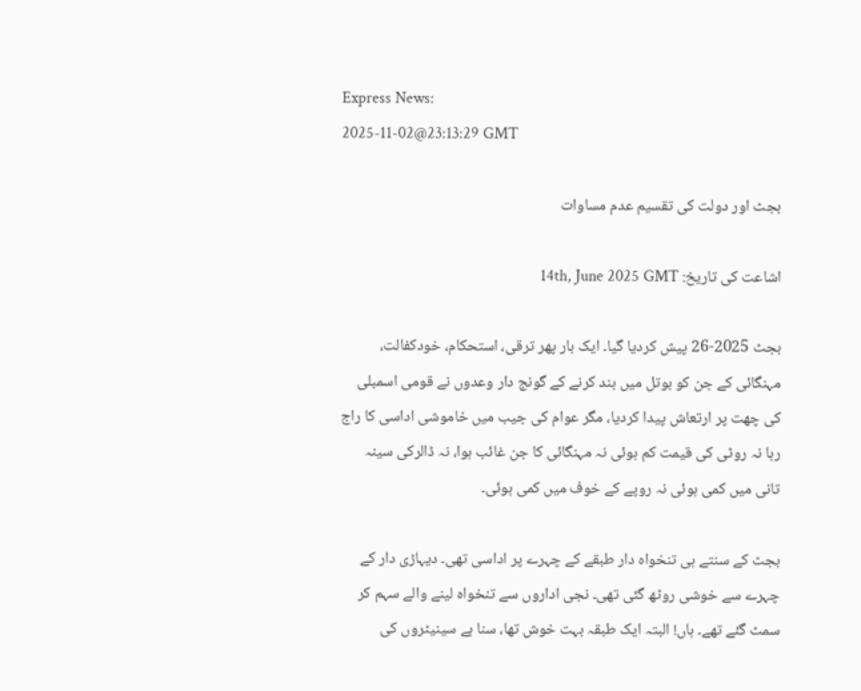Express News:
2025-11-02@23:13:29 GMT

بجٹ اور دولت کی تقسیم عدم مساوات

اشاعت کی تاریخ: 14th, June 2025 GMT

بجٹ 2025-26 پیش کردیا گیا۔ ایک بار پھر ترقی، استحکام، خودکفالت، مہنگائی کے جن کو بوتل میں بند کرنے کے گونج دار وعدوں نے قومی اسمبلی کی چھت پر ارتعاش پیدا کردیا، مگر عوام کی جیب میں خاموشی اداسی کا راج رہا نہ روٹی کی قیمت کم ہوئی نہ مہنگائی کا جن غائب ہوا، نہ ڈالرکی سینہ تانی میں کمی ہوئی نہ روپے کے خوف میں کمی ہوئی۔

بجٹ کے سنتے ہی تنخواہ دار طبقے کے چہرے پر اداسی تھی۔ دیہاڑی دار کے چہرے سے خوشی روٹھ گئی تھی۔ نجی اداروں سے تنخواہ لینے والے سہم کر سمٹ گئے تھے۔ ہاں! البتہ ایک طبقہ بہت خوش تھا، سنا ہے سینیٹروں کی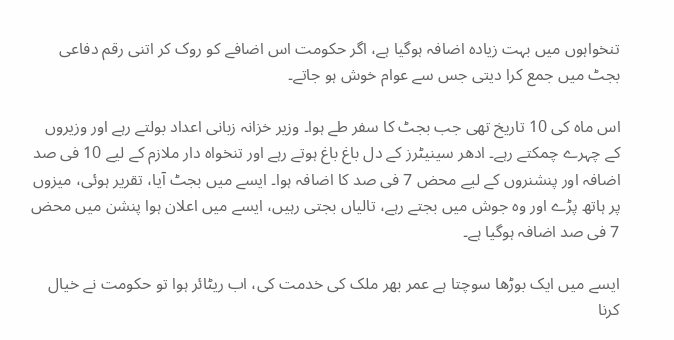تنخواہوں میں بہت زیادہ اضافہ ہوگیا ہے، اگر حکومت اس اضافے کو روک کر اتنی رقم دفاعی بجٹ میں جمع کرا دیتی جس سے عوام خوش ہو جاتے۔

اس ماہ کی 10 تاریخ تھی جب بجٹ کا سفر طے ہوا۔ وزیر خزانہ زبانی اعداد بولتے رہے اور وزیروں کے چہرے چمکتے رہے۔ ادھر سینیٹرز کے دل باغ باغ ہوتے رہے اور تنخواہ دار ملازم کے لیے 10 فی صد اضافہ اور پنشنروں کے لیے محض 7 فی صد کا اضافہ ہوا۔ ایسے میں بجٹ آیا، تقریر ہوئی، میزوں پر ہاتھ پڑے اور وہ جوش میں بجتے رہے، تالیاں بجتی رہیں، ایسے میں اعلان ہوا پنشن میں محض 7 فی صد اضافہ ہوگیا ہے۔

ایسے میں ایک بوڑھا سوچتا ہے عمر بھر ملک کی خدمت کی، اب ریٹائر ہوا تو حکومت نے خیال کرنا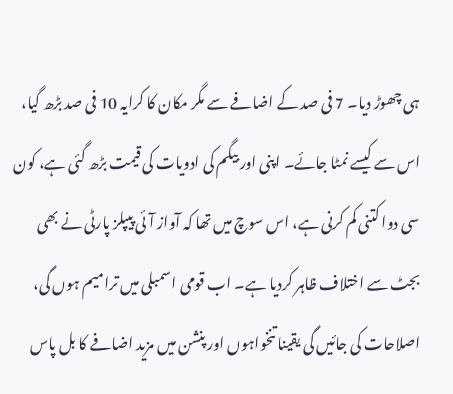ہی چھوڑ دیا۔ 7 فی صد کے اضافے سے مگر مکان کا کرایہ 10 فی صد بڑھ گیا، اس سے کیسے نمٹا جائے۔ اپنی اور بیگم کی ادویات کی قیمت بڑھ گئی ہے، کون سی دوا کتنی کم کرنی ہے، اس سوچ میں تھا کہ آواز آئی پیپلز پارٹی نے بھی بجٹ سے اختلاف ظاہر کردیا ہے۔ اب قومی اسمبلی میں ترامیم ہوں گی، اصلاحات کی جائیں گی یقینا تنخواہوں اور پنشن میں مزید اضافے کا بل پاس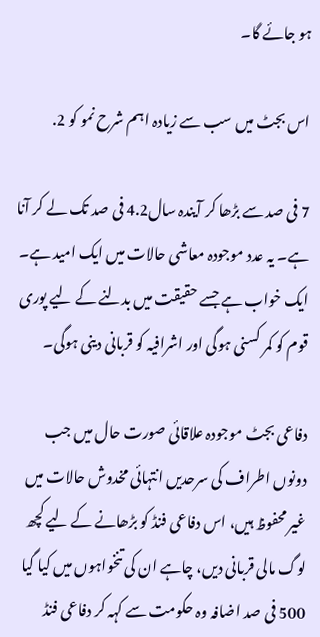ہو جائے گا۔

اس بجٹ میں سب سے زیادہ اہم شرح نمو کو 2.

7 فی صد سے بڑھا کر آیندہ سال4.2 فی صد تک لے کر آنا ہے۔ یہ عدد موجودہ معاشی حالات میں ایک امید ہے۔ ایک خواب ہے جسے حقیقت میں بدلنے کے لیے پوری قوم کو کمر کسنی ہوگی اور اشرافیہ کو قربانی دینی ہوگی۔

دفاعی بجٹ موجودہ علاقائی صورت حال میں جب دونوں اطراف کی سرحدیں انتہائی مخدوش حالات میں غیر محفوظ ہیں، اس دفاعی فنڈ کو بڑھانے کے لیے کچھ لوگ مالی قربانی دیں، چاہے ان کی تنخواہوں میں کیا گیا 500 فی صد اضافہ وہ حکومت سے کہہ کر دفاعی فنڈ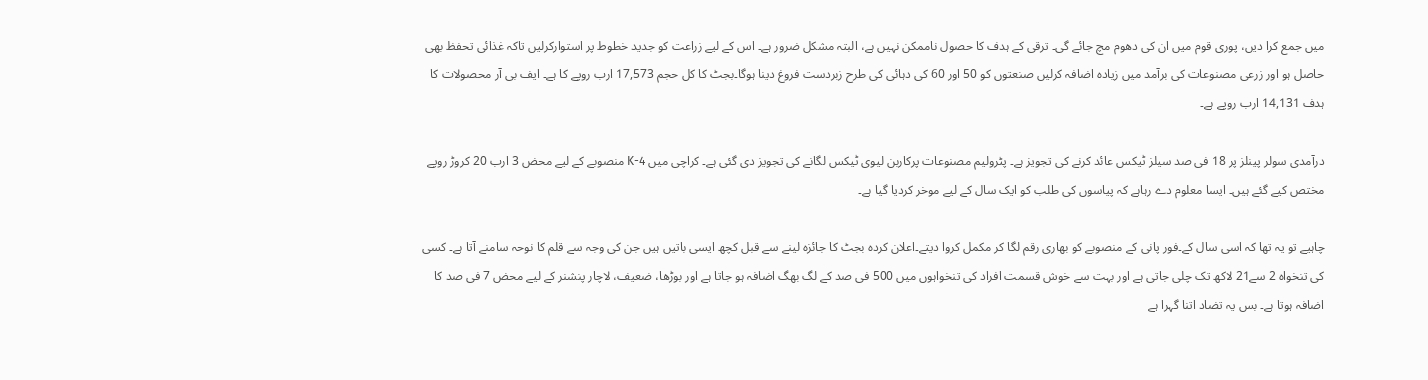میں جمع کرا دیں، پوری قوم میں ان کی دھوم مچ جائے گی۔ ترقی کے ہدف کا حصول ناممکن نہیں ہے، البتہ مشکل ضرور ہے۔ اس کے لیے زراعت کو جدید خطوط پر استوارکرلیں تاکہ غذائی تحفظ بھی حاصل ہو اور زرعی مصنوعات کی برآمد میں زیادہ اضافہ کرلیں صنعتوں کو 50 اور 60 کی دہائی کی طرح زبردست فروغ دینا ہوگا۔بجٹ کا کل حجم 17,573 ارب روپے کا ہے۔ ایف بی آر محصولات کا ہدف 14,131 ارب روپے ہے۔

درآمدی سولر پینلز پر 18 فی صد سیلز ٹیکس عائد کرنے کی تجویز ہے۔ پٹرولیم مصنوعات پرکاربن لیوی ٹیکس لگانے کی تجویز دی گئی ہے۔ کراچی میں K-4 منصوبے کے لیے محض 3 ارب 20 کروڑ روپے مختص کیے گئے ہیں۔ ایسا معلوم دے رہاہے کہ پیاسوں کی طلب کو ایک سال کے لیے موخر کردیا گیا ہے۔

چاہیے تو یہ تھا کہ اسی سال کے۔فور پانی کے منصوبے کو بھاری رقم لگا کر مکمل کروا دیتے۔اعلان کردہ بجٹ کا جائزہ لینے سے قبل کچھ ایسی باتیں ہیں جن کی وجہ سے قلم کا نوحہ سامنے آتا ہے۔ کسی کی تنخواہ 2 سے21 لاکھ تک چلی جاتی ہے اور بہت سے خوش قسمت افراد کی تنخواہوں میں 500 فی صد کے لگ بھگ اضافہ ہو جاتا ہے اور بوڑھا، ضعیف، لاچار پنشنر کے لیے محض 7 فی صد کا اضافہ ہوتا ہے۔ بس یہ تضاد اتنا گہرا ہے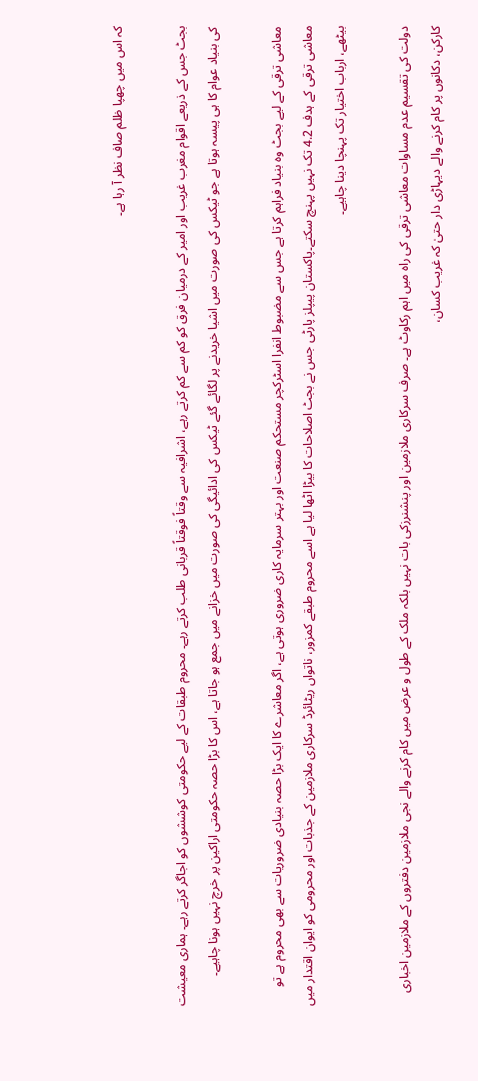کہ اس میں چھپا ظلم صاف نظر آ رہا ہے۔

بجٹ جس کے ذریعے اقوام مغرب غریب اور امیر کے درمیان فرق کو کم سے کم کرتے رہے، اشرافیہ سے وقتاً فوقتاً قربانی طلب کرتے رہے۔ محروم طبقات کے لیے حکومتی کوششوں کو اجاگر کرتے رہے۔ ہماری معیشت کی بنیاد عوام کا ہی پیسہ ہوتا ہے جو ٹیکس کی صورت میں اشیا خریدنے پر لگائے گئے ٹیکس کی ادائیگی کی صورت میں خزانے میں جمع ہو جاتا ہے، اس کا بڑا حصہ حکومتی اراکین پر خرچ نہیں ہونا چاہیے۔

معاشی ترقی کے لیے بجٹ وہ بنیاد فراہم کرتا ہے جس سے مضبوط انفرا اسٹرکچر مستحکم صنعت اور بہتر سرمایہ کاری ضروری ہوتی ہے، اگر معاشرے کا ایک بڑا حصہ بنیادی ضروریات سے بھی محروم ہے تو معاشی ترقی کے ہدف 4.2 تک نہیں پہنچ سکتے۔پاکستان پیپلز پارٹی جس نے بجٹ اصلاحات کا بیڑا اٹھا لیا ہے اسے محروم طبقے کمزور، ناتواں ریٹائرڈ سرکاری ملازمین کے جذبات اور محرومی کو ایوان اقتدار میں بیٹھے، ارباب اختیار تک پہنچا دینا چاہیے۔

دولت کی تقسیم عدم مساوات معاشی ترقی کی راہ میں اہم رکاوٹ ہے۔ صرف سرکاری ملازمین اور پنشنرزکی بات نہیں بلکہ ملک کے طول و عرض میں کام کرنے والے نجی ملازمین دفتروں کے ملازمین اخباری کارکن، دکانوں پر کام کرنے والے دیہاڑی دار حتیٰ کہ غریب کسان،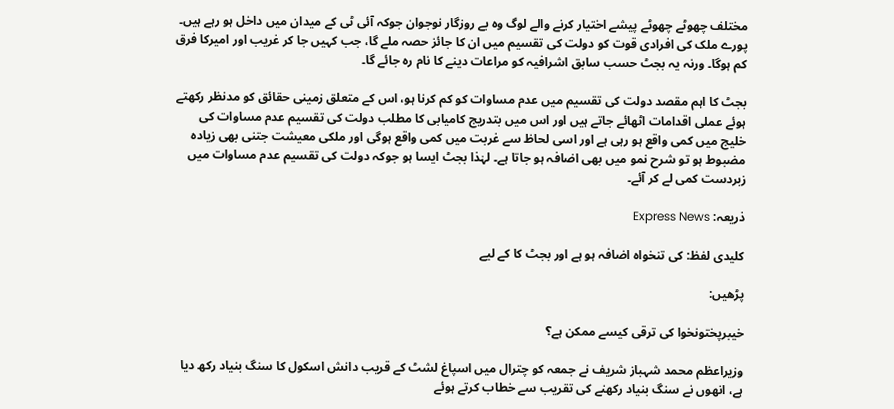مختلف چھوٹے چھوٹے پیشے اختیار کرنے والے لوگ وہ بے روزگار نوجوان جوکہ آئی ٹی کے میدان میں داخل ہو رہے ہیں۔ پورے ملک کی افرادی قوت کو دولت کی تقسیم میں ان کا جائز حصہ ملے گا، جب کہیں جا کر غریب اور امیرکا فرق کم ہوگا۔ ورنہ یہ بجٹ حسب سابق اشرافیہ کو مراعات دینے کا نام رہ جائے گا۔

بجٹ کا اہم مقصد دولت کی تقسیم میں عدم مساوات کو کم کرنا ہو، اس کے متعلق زمینی حقائق کو مدنظر رکھتے ہوئے عملی اقدامات اٹھائے جاتے ہیں اور اس میں بتدریج کامیابی کا مطلب دولت کی تقسیم عدم مساوات کی خلیج میں کمی واقع ہو رہی ہے اور اسی لحاظ سے غربت میں کمی واقع ہوگی اور ملکی معیشت جتنی بھی زیادہ مضبوط ہو تو شرح نمو میں بھی اضافہ ہو جاتا ہے۔ لہٰذا بجٹ ایسا ہو جوکہ دولت کی تقسیم عدم مساوات میں زبردست کمی لے کر آئے۔

ذریعہ: Express News

کلیدی لفظ: کی تنخواہ اضافہ ہو ہے اور بجٹ کا کے لیے

پڑھیں:

خیبرپختونخوا کی ترقی کیسے ممکن ہے؟

وزیراعظم محمد شہباز شریف نے جمعہ کو چترال میں اسپاغ لشٹ کے قریب دانش اسکول کا سنگ بنیاد رکھ دیا ہے، انھوں نے سنگ بنیاد رکھنے کی تقریب سے خطاب کرتے ہوئے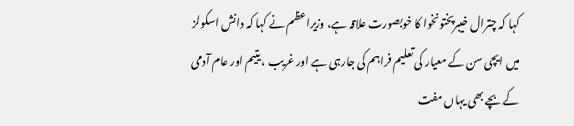کہا کہ چترال خیبرپختونخوا کا خوبصورت علاقہ ہے، وزیراعظم نے کہا کہ دانش اسکولز میں ایچی سن کے معیار کی تعلیم فراہم کی جارہی ہے اور غریب ، یتیم اور عام آدمی کے بچے بھی یہاں مفت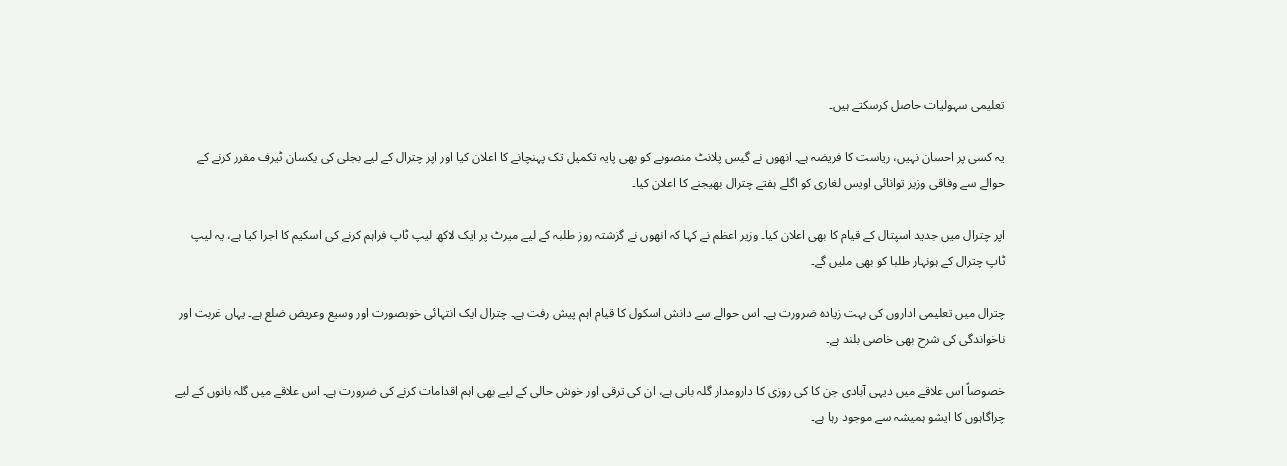تعلیمی سہولیات حاصل کرسکتے ہیں۔

یہ کسی پر احسان نہیں، ریاست کا فریضہ ہے۔ انھوں نے گیس پلانٹ منصوبے کو بھی پایہ تکمیل تک پہنچانے کا اعلان کیا اور اپر چترال کے لیے بجلی کی یکسان ٹیرف مقرر کرنے کے حوالے سے وفاقی وزیر توانائی اویس لغاری کو اگلے ہفتے چترال بھیجنے کا اعلان کیا۔

اپر چترال میں جدید اسپتال کے قیام کا بھی اعلان کیا۔ وزیر اعظم نے کہا کہ انھوں نے گزشتہ روز طلبہ کے لیے میرٹ پر ایک لاکھ لیپ ٹاپ فراہم کرنے کی اسکیم کا اجرا کیا ہے، یہ لیپ ٹاپ چترال کے ہونہار طلبا کو بھی ملیں گے۔

چترال میں تعلیمی اداروں کی بہت زیادہ ضرورت ہے۔ اس حوالے سے دانش اسکول کا قیام اہم پیش رفت ہے۔ چترال ایک انتہائی خوبصورت اور وسیع وعریض ضلع ہے۔ یہاں غربت اور ناخواندگی کی شرح بھی خاصی بلند ہے۔

خصوصاً اس علاقے میں دیہی آبادی جن کا کی روزی کا دارومدار گلہ بانی ہے، ان کی ترقی اور خوش حالی کے لیے بھی اہم اقدامات کرنے کی ضرورت ہے۔ اس علاقے میں گلہ بانوں کے لیے چراگاہوں کا ایشو ہمیشہ سے موجود رہا ہے۔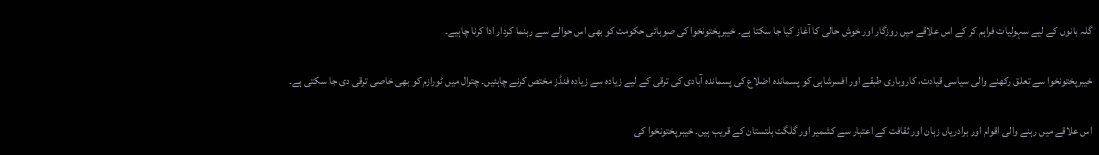گلہ بانوں کے لیے سہولیات فراہم کر کے اس علاقے میں روزگار اور خوش حالی کا آغاز کیا جا سکتا ہے۔ خیبرپختونخوا کی صوبائی حکومت کو بھی اس حوالے سے رہنما کردار ادا کرنا چاہیے۔

خیبرپختونخوا سے تعلق رکھنے والی سیاسی قیادت، کاروباری طبقے اور افسرشاہی کو پسماندہ اضلاع کی پسماندہ آبادی کی ترقی کے لیے زیادہ سے زیادہ فنڈز مختص کرنے چاہئیں۔ چترال میں ٹورازم کو بھی خاصی ترقی دی جا سکتی ہے۔

اس علاقے میں رہنے والی اقوام اور برادریاں زبان اور ثقافت کے اعتبار سے کشمیر اور گلگت بلتستان کے قریب ہیں۔ خیبرپختونخوا کی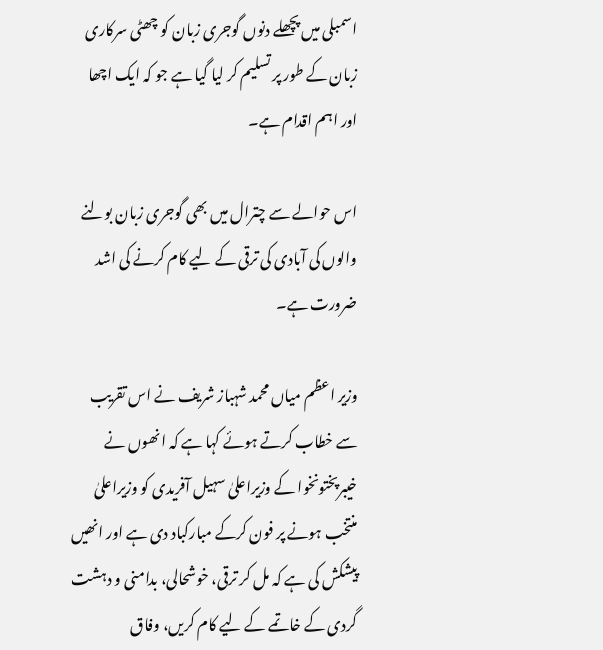اسمبلی میں پچھلے دنوں گوجری زبان کو چھٹی سرکاری زبان کے طور پر تسلیم کر لیا گیا ہے جو کہ ایک اچھا اور اہم اقدام ہے۔

اس حوالے سے چترال میں بھی گوجری زبان بولنے والوں کی آبادی کی ترقی کے لیے کام کرنے کی اشد ضرورت ہے۔

وزیر اعظم میاں محمد شہباز شریف نے اس تقریب سے خطاب کرتے ہوئے کہا ہے کہ انھوں نے خیبرپختونخوا کے وزیراعلیٰ سہیل آفریدی کو وزیراعلیٰ منتخب ہونے پر فون کرکے مبارکباد دی ہے اور انھیں پیشکش کی ہے کہ مل کر ترقی، خوشحالی، بدامنی و دہشت گردی کے خاتمے کے لیے کام کریں، وفاق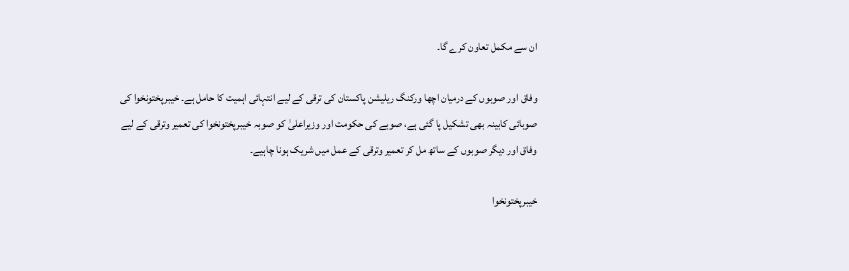ان سے مکمل تعاون کرے گا۔

وفاق اور صوبوں کے درمیان اچھا ورکنگ ریلیشن پاکستان کی ترقی کے لیے انتہائی اہمیت کا حامل ہے۔ خیبرپختونخوا کی صوبائی کابینہ بھی تشکیل پا گئی ہے، صوبے کی حکومت اور وزیراعلیٰ کو صوبہ خیبرپختونخوا کی تعمیر وترقی کے لیے وفاق اور دیگر صوبوں کے ساتھ مل کر تعمیر وترقی کے عمل میں شریک ہونا چاہیے۔

خیبرپختونخوا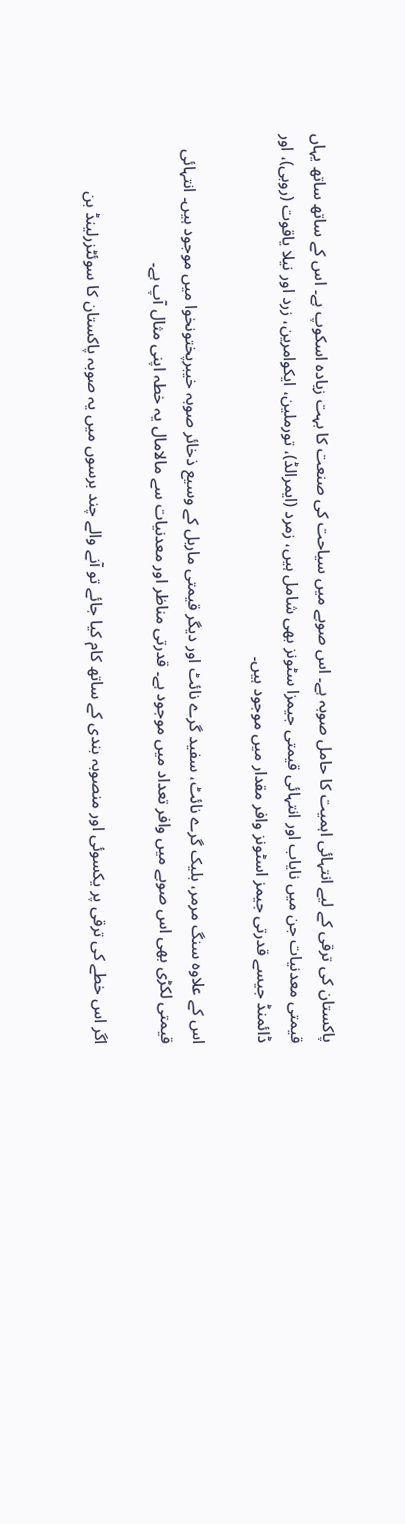پاکستان کی ترقی کے لیے انتہائی اہمیت کا حامل صوبہ ہے۔ اس صوبے میں سیاحت کی صنعت کا بہت زیادہ اسکوپ ہے۔ اس کے ساتھ ساتھ یہاں قیمتی معدنیات جن میں نایاب اور انتہائی قیمتی جیمزا سٹونز بھی شامل ہیں، زمرد (ایمرالڈ)، تورملین، ایکوامرین، زرد اور نیلا یاقوت (روبی)، اور ڈائمنڈ جیسے قدرتی جیمز اسٹونز وافر مقدار میں موجود ہیں۔

اس کے علاوہ سنگ مرمر، بلیک گرے نائٹ، سفید گرے نائٹ اور دیگر قیمتی ماربل کے وسیع ذخائر صوبہ خیبرپختونخوا میں موجود ہیں۔ انتہائی قیمتی لکڑی بھی اس صوبے میں وافر تعداد میں موجود ہے۔ قدرتی مناظر اور معدنیات سے مالامال یہ خطہ اپنی مثال آپ ہے۔

اگر اس خطے کی ترقی پر یکسوئی اور منصوبہ بندی کے ساتھ کام کیا جائے تو آنے والے چند برسوں میں یہ صوبہ پاکستان کا سوئٹزرلینڈ بن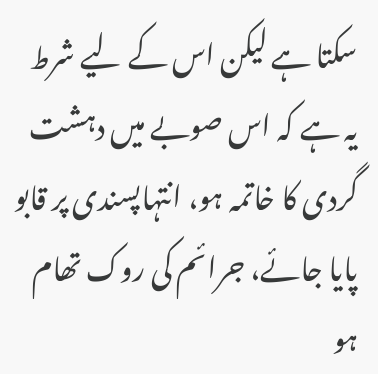سکتا ہے لیکن اس کے لیے شرط یہ ہے کہ اس صوبے میں دہشت گردی کا خاتمہ ہو، انتہاپسندی پر قابو پایا جائے، جرائم کی روک تھام ہو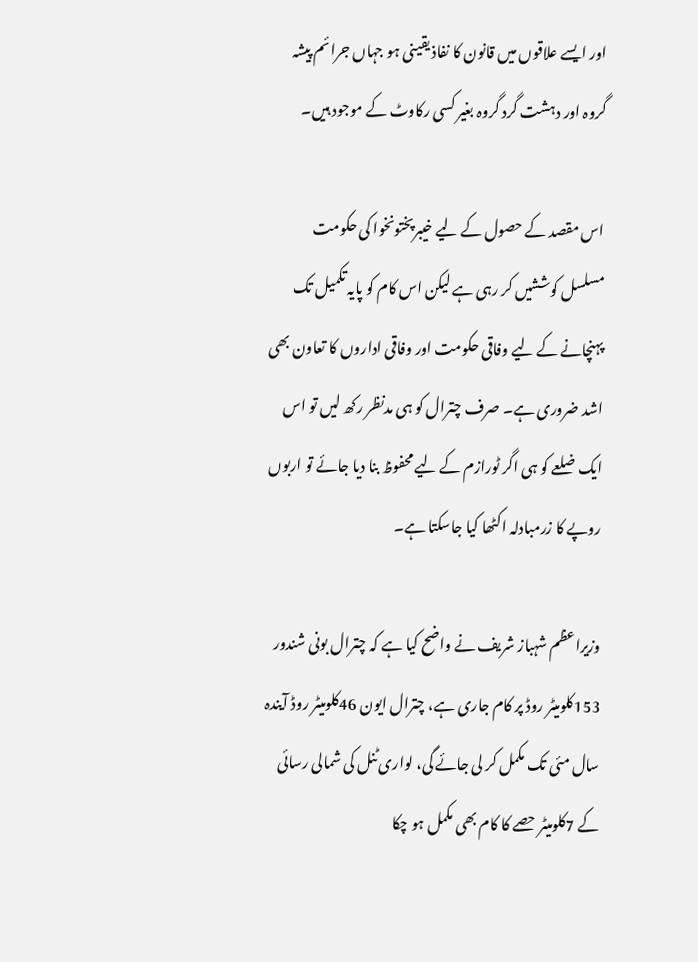اور ایسے علاقوں میں قانون کا نفاذ یقینی ہو جہاں جرائم پیشہ گروہ اور دہشت گرد گروہ بغیر کسی رکاوٹ کے موجود ہیں۔

اس مقصد کے حصول کے لیے خیبرپختونخوا کی حکومت مسلسل کوششیں کر رہی ہے لیکن اس کام کو پایہ تکمیل تک پہنچانے کے لیے وفاقی حکومت اور وفاقی اداروں کا تعاون بھی اشد ضروری ہے۔ صرف چترال کو ہی مدنظر رکھ لیں تو اس ایک ضلعے کو ہی اگر ٹورازم کے لیے محفوظ بنا دیا جائے تو اربوں روپے کا زرمبادلہ اکٹھا کیا جاسکتا ہے۔

وزیراعظم شہباز شریف نے واضح کیا ہے کہ چترال بونی شندور 153کلومیٹر روڈ پر کام جاری ہے، چترال ایون 46کلومیٹر روڈ آیندہ سال مئی تک مکمل کر لی جائے گی، لواری ٹنل کی شمالی رسائی کے 7کلومیٹر حصے کا کام بھی مکمل ہو چکا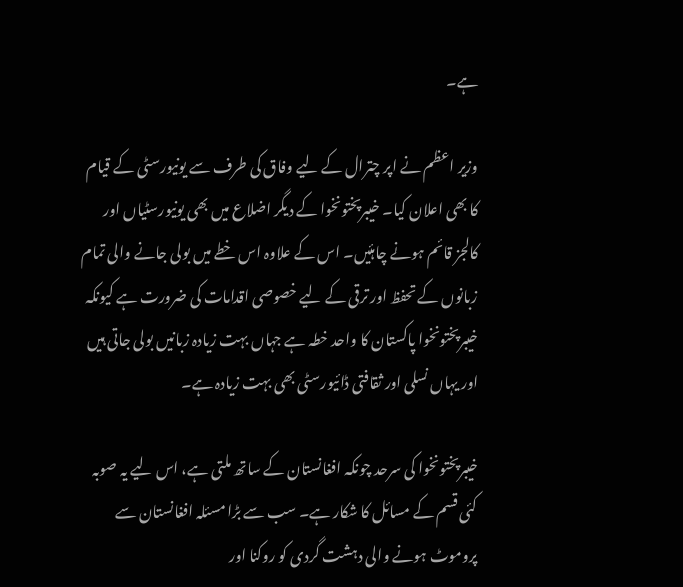ہے۔

وزیر اعظم نے اپر چترال کے لیے وفاق کی طرف سے یونیورسٹی کے قیام کا بھی اعلان کیا۔ خیبرپختونخوا کے دیگر اضلاع میں بھی یونیورسٹیاں اور کالجز قائم ہونے چاہئیں۔ اس کے علاوہ اس خطے میں بولی جانے والی تمام زبانوں کے تحفظ اور ترقی کے لیے خصوصی اقدامات کی ضرورت ہے کیونکہ خیبرپختونخوا پاکستان کا واحد خطہ ہے جہاں بہت زیادہ زبانیں بولی جاتی ہیں اور یہاں نسلی اور ثقافتی ڈائیورسٹی بھی بہت زیادہ ہے۔

خیبرپختونخوا کی سرحد چونکہ افغانستان کے ساتھ ملتی ہے، اس لیے یہ صوبہ کئی قسم کے مسائل کا شکار ہے۔ سب سے بڑا مسئلہ افغانستان سے پروموٹ ہونے والی دہشت گردی کو روکنا اور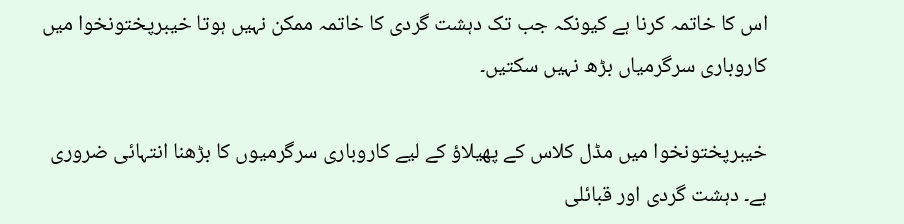اس کا خاتمہ کرنا ہے کیونکہ جب تک دہشت گردی کا خاتمہ ممکن نہیں ہوتا خیبرپختونخوا میں کاروباری سرگرمیاں بڑھ نہیں سکتیں۔

خیبرپختونخوا میں مڈل کلاس کے پھیلاؤ کے لیے کاروباری سرگرمیوں کا بڑھنا انتہائی ضروری ہے۔ دہشت گردی اور قبائلی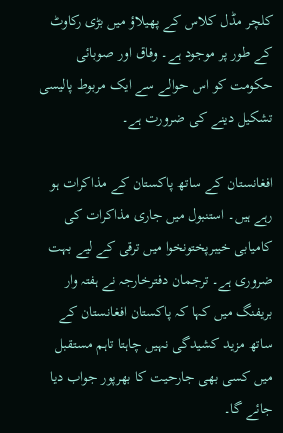کلچر مڈل کلاس کے پھیلاؤ میں بڑی رکاوٹ کے طور پر موجود ہے۔ وفاق اور صوبائی حکومت کو اس حوالے سے ایک مربوط پالیسی تشکیل دینے کی ضرورت ہے۔

افغانستان کے ساتھ پاکستان کے مذاکرات ہو رہے ہیں۔ استنبول میں جاری مذاکرات کی کامیابی خیبرپختونخوا میں ترقی کے لیے بہت ضروری ہے۔ ترجمان دفترخارجہ نے ہفتہ وار بریفنگ میں کہا کہ پاکستان افغانستان کے ساتھ مزید کشیدگی نہیں چاہتا تاہم مستقبل میں کسی بھی جارحیت کا بھرپور جواب دیا جائے گا۔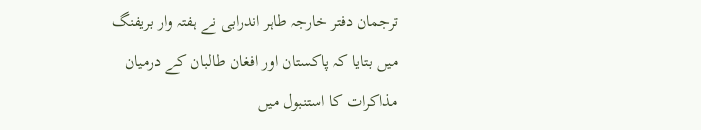ترجمان دفتر خارجہ طاہر اندرابی نے ہفتہ وار بریفنگ میں بتایا کہ پاکستان اور افغان طالبان کے درمیان مذاکرات کا استنبول میں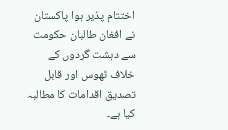اختتام پذیر ہوا پاکستان نے افغان طالبان حکومت سے دہشت گردوں کے خلاف ٹھوس اور قابل تصدیق اقدامات کا مطالبہ کیا ہے۔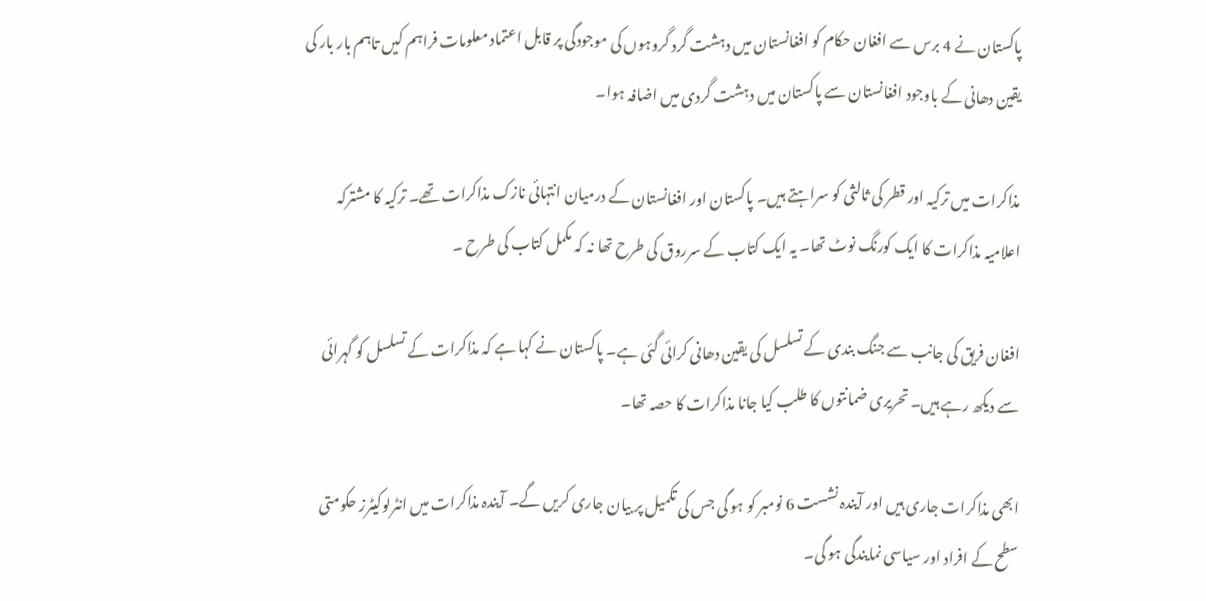پاکستان نے 4 برس سے افغان حکام کو افغانستان میں دہشت گرد گروہوں کی موجودگی پر قابل اعتماد معلومات فراہم کیں تاہم بار بار کی یقین دھانی کے باوجود افغانستان سے پاکستان میں دہشت گردی میں اضافہ ہوا۔

مذاکرات میں ترکیہ اور قطر کی ثالثی کو سراہتے ہیں۔ پاکستان اور افغانستان کے درمیان انتہائی نازک مذاکرات تھے۔ ترکیہ کا مشترکہ اعلامیہ مذاکرات کا ایک کورنگ نوٹ تھا۔ یہ ایک کتاب کے سرروق کی طرح تھا نہ کہ مکمل کتاب کی طرح ۔

افغان فریق کی جانب سے جنگ بندی کے تسلسل کی یقین دھانی کرائی گئی ہے۔ پاکستان نے کہا ہے کہ مذاکرات کے تسلسل کو گہرائی سے دیکھ رہے ہیں۔ تحریری ضمانتوں کا طلب کیا جانا مذاکرات کا حصہ تھا۔

ابھی مذاکرات جاری ہیں اور آیندہ نشست 6 نومبر کو ہو گی جس کی تکمیل پر بیان جاری کریں گے۔ آیندہ مذاکرات میں انٹرلوکیٹرز حکومتی سطح کے افراد اور سیاسی نمایندگی ہو گی۔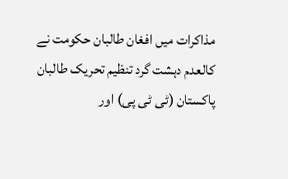مذاکرات میں افغان طالبان حکومت نے کالعدم دہشت گرد تنظیم تحریک طالبان پاکستان (ٹی ٹی پی) اور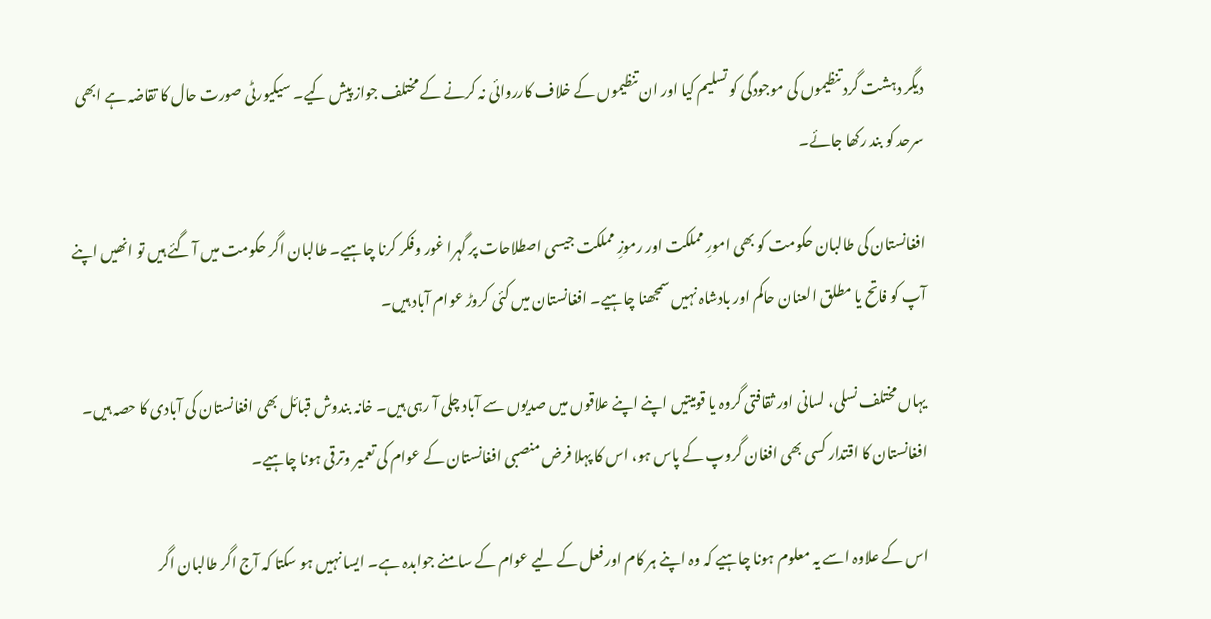دیگر دہشت گرد تنظیموں کی موجودگی کو تسلیم کیا اور ان تنظیموں کے خلاف کارروائی نہ کرنے کے مختلف جواز پیش کیے۔ سیکیورٹی صورت حال کا تقاضہ ہے ابھی سرحد کو بند رکھا جائے۔

افغانستان کی طالبان حکومت کو بھی امورِ مملکت اور رموزِ مملکت جیسی اصطلاحات پر گہرا غور وفکر کرنا چاہیے۔ طالبان اگر حکومت میں آ گئے ہیں تو انھیں اپنے آپ کو فاتح یا مطلق العنان حاکم اور بادشاہ نہیں سمجھنا چاہیے۔ افغانستان میں کئی کروڑ عوام آباد ہیں۔

یہاں مختلف نسلی، لسانی اور ثقافتی گروہ یا قومیتیں اپنے اپنے علاقوں میں صدیوں سے آباد چلی آ رہی ہیں۔ خانہ بندوش قبائل بھی افغانستان کی آبادی کا حصہ ہیں۔ افغانستان کا اقتدار کسی بھی افغان گروپ کے پاس ہو، اس کا پہلا فرض منصبی افغانستان کے عوام کی تعمیر وترقی ہونا چاہیے۔

اس کے علاوہ اسے یہ معلوم ہونا چاہیے کہ وہ اپنے ہر کام اور فعل کے لیے عوام کے سامنے جوابدہ ہے۔ ایسا نہیں ہو سکتا کہ آج اگر طالبان اگر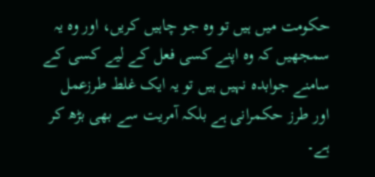حکومت میں ہیں تو وہ جو چاہیں کریں، اور وہ یہ سمجھیں کہ وہ اپنے کسی فعل کے لیے کسی کے سامنے جوابدہ نہیں ہیں تو یہ ایک غلط طرزعمل اور طرز حکمرانی ہے بلکہ آمریت سے بھی بڑھ کر ہے۔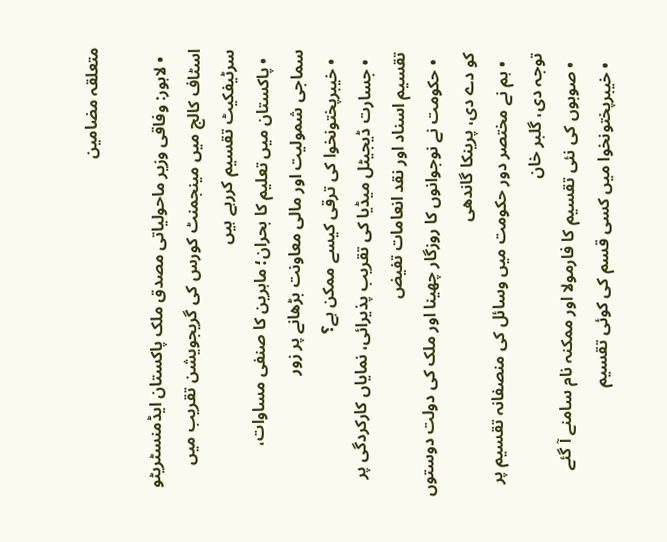متعلقہ مضامین

  • لاہور: وفاقی وزیر ماحولیاتی مصدق ملک پاکستان ایڈمنسٹریٹو اسٹاف کالج میں مینجمنٹ کورس کی گریجویشن تقریب میں سرٹیفکیٹ تقسیم کررہے ہیں
  • پاکستان میں تعلیم کا بحران؛ ماہرین کا صنفی مساوات، سماجی شمولیت اور مالی معاونت بڑھانے پر زور
  • خیبرپختونخوا کی ترقی کیسے ممکن ہے؟
  • جسارت ڈیجیٹل میڈیا کی تقریب پذیرائی، نمایاں کارکردگی پر تقسیم اسناد اور نقد انعامات تفیض
  • حکومت نے نوجوانوں کا روزگار چھینا اور ملک کی دولت دوستوں کو دے دی، پرینکا گاندھی
  • ہم نے مختصر دور حکومت میں وسائل کی منصفانہ تقسیم پر توجہ دی، گلبر خان
  • صوبوں کی نئی تقسیم کا فارمولا اور ممکنہ نام سامنے آ گئے
  • خیبرپختونخوا میں کسی قسم کی کوئی تقسیم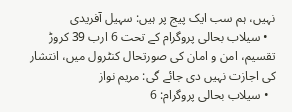نہیں، ہم سب ایک پیج پر ہیں: سہیل آفریدی
  • سیلاب بحالی پروگرام کے تحت 6 ارب 39 کروڑ تقسیم، امن و امان کی صورتحال کنٹرول میں، انتشار کی اجازت نہیں دی جائے گی: مریم نواز
  • سیلاب بحالی پروگرام: 6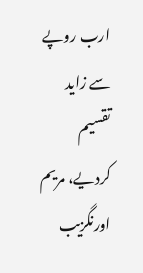ارب روپے سے زاید تقسیم کردیے، مریم اورنگزیب